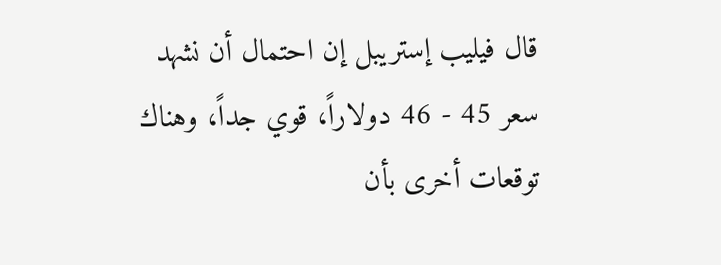قال فيليب إستريبل إن احتمال أن نشهد سعر 45 - 46 دولاراً، قوي جداً، وهناك توقعات أخرى بأن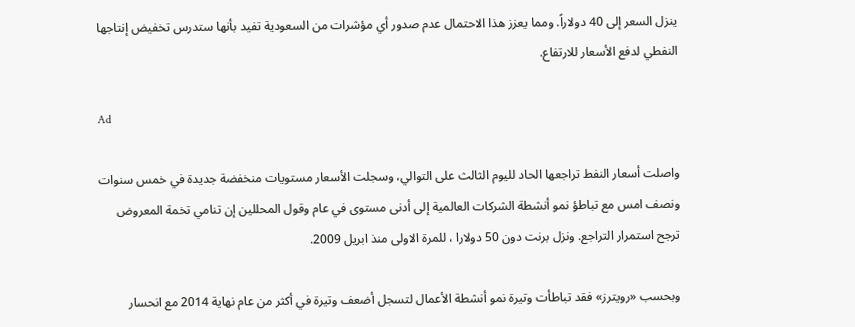ينزل السعر إلى 40 دولاراً. ومما يعزز هذا الاحتمال عدم صدور أي مؤشرات من السعودية تفيد بأنها ستدرس تخفيض إنتاجها النفطي لدفع الأسعار للارتفاع.

Ad

واصلت أسعار النفط تراجعها الحاد لليوم الثالث على التوالي، وسجلت الأسعار مستويات منخفضة جديدة في خمس سنوات ونصف امس مع تباطؤ نمو أنشطة الشركات العالمية إلى أدنى مستوى في عام وقول المحللين إن تنامي تخمة المعروض ترجح استمرار التراجع. ونزل برنت دون 50 دولارا ، للمرة الاولى منذ ابريل 2009.

وبحسب «رويترز» فقد تباطأت وتيرة نمو أنشطة الأعمال لتسجل أضعف وتيرة في أكثر من عام نهاية 2014 مع انحسار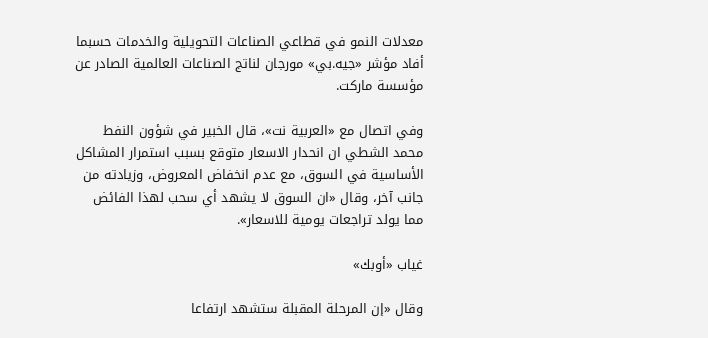معدلات النمو في قطاعي الصناعات التحويلية والخدمات حسبما أفاد مؤشر «جيه.بي» مورجان لناتج الصناعات العالمية الصادر عن مؤسسة ماركت.

وفي اتصال مع «العربية نت»، قال الخبير في شؤون النفط محمد الشطي ان انحدار الاسعار متوقع بسبب استمرار المشاكل الأساسية في السوق، مع عدم انخفاض المعروض، وزيادته من جانب آخر، وقال «ان السوق لا يشهد أي سحب لهذا الفائض مما يولد تراجعات يومية للاسعار».

غياب «أوبك»

وقال «إن المرحلة المقبلة ستشهد ارتفاعا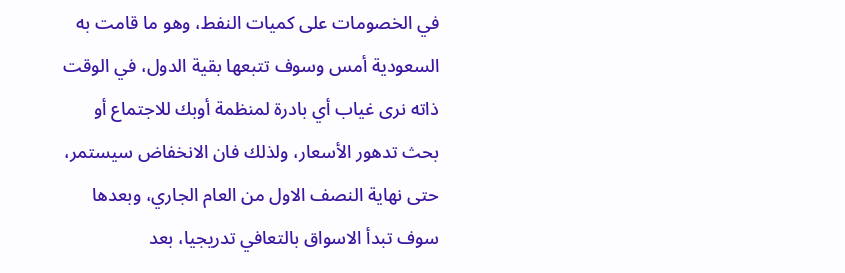في الخصومات على كميات النفط، وهو ما قامت به السعودية أمس وسوف تتبعها بقية الدول، في الوقت ذاته نرى غياب أي بادرة لمنظمة أوبك للاجتماع أو بحث تدهور الأسعار، ولذلك فان الانخفاض سيستمر، حتى نهاية النصف الاول من العام الجاري، وبعدها سوف تبدأ الاسواق بالتعافي تدريجيا، بعد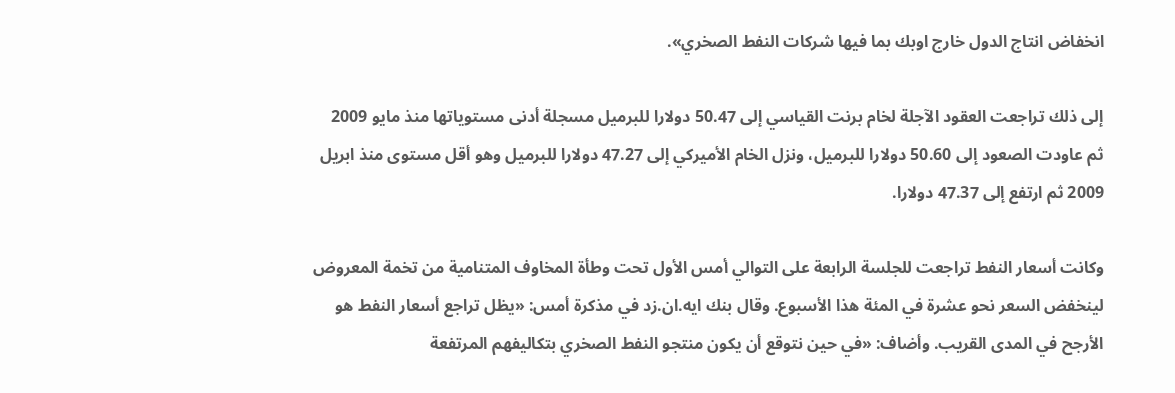انخفاض انتاج الدول خارج اوبك بما فيها شركات النفط الصخري».

إلى ذلك تراجعت العقود الآجلة لخام برنت القياسي إلى 50.47 دولارا للبرميل مسجلة أدنى مستوياتها منذ مايو 2009 ثم عاودت الصعود إلى 50.60 دولارا للبرميل، ونزل الخام الأميركي إلى 47.27 دولارا للبرميل وهو أقل مستوى منذ ابريل 2009 ثم ارتفع إلى 47.37 دولارا.

وكانت أسعار النفط تراجعت للجلسة الرابعة على التوالي أمس الأول تحت وطأة المخاوف المتنامية من تخمة المعروض لينخفض السعر نحو عشرة في المئة هذا الأسبوع. وقال بنك ايه.ان.زد في مذكرة أمس: «يظل تراجع أسعار النفط هو الأرجح في المدى القريب. وأضاف: «في حين نتوقع أن يكون منتجو النفط الصخري بتكاليفهم المرتفعة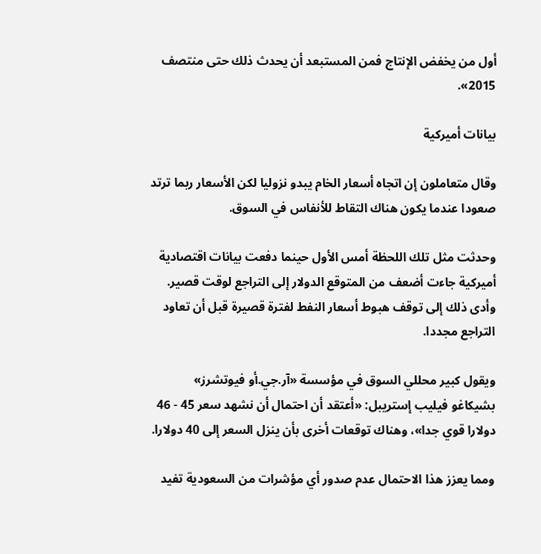أول من يخفض الإنتاج فمن المستبعد أن يحدث ذلك حتى منتصف 2015».

بيانات أميركية

وقال متعاملون إن اتجاه أسعار الخام يبدو نزوليا لكن الأسعار ربما ترتد صعودا عندما يكون هناك التقاط للأنفاس في السوق.

وحدثت مثل تلك اللحظة أمس الأول حينما دفعت بيانات اقتصادية أميركية جاءت أضعف من المتوقع الدولار إلى التراجع لوقت قصير. وأدى ذلك إلى توقف هبوط أسعار النفط لفترة قصيرة قبل أن تعاود التراجع مجددا.

ويقول كبير محللي السوق في مؤسسة «آر.جي.أو فيوتشرز» بشيكاغو فيليب إستريبل: «أعتقد أن احتمال أن نشهد سعر 45 - 46 دولارا قوي جدا»، وهناك توقعات أخرى بأن ينزل السعر إلى 40 دولارا.

ومما يعزز هذا الاحتمال عدم صدور أي مؤشرات من السعودية تفيد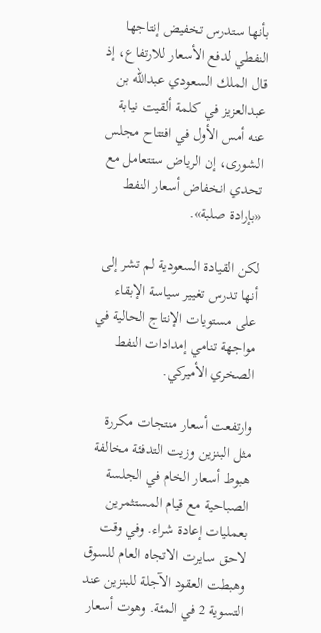بأنها ستدرس تخفيض إنتاجها النفطي لدفع الأسعار للارتفاع، إذ قال الملك السعودي عبدالله بن عبدالعزيز في كلمة ألقيت نيابة عنه أمس الأول في افتتاح مجلس الشورى، إن الرياض ستتعامل مع تحدي انخفاض أسعار النفط «بإرادة صلبة».

لكن القيادة السعودية لم تشر إلى أنها تدرس تغيير سياسة الإبقاء على مستويات الإنتاج الحالية في مواجهة تنامي إمدادات النفط الصخري الأميركي.

وارتفعت أسعار منتجات مكررة مثل البنزين وزيت التدفئة مخالفة هبوط أسعار الخام في الجلسة الصباحية مع قيام المستثمرين بعمليات إعادة شراء. وفي وقت لاحق سايرت الاتجاه العام للسوق وهبطت العقود الآجلة للبنزين عند التسوية 2 في المئة. وهوت أسعار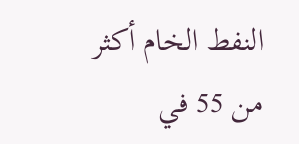النفط الخام أكثر من 55 في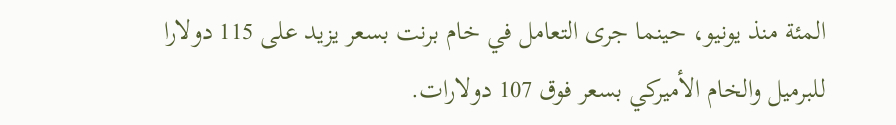المئة منذ يونيو، حينما جرى التعامل في خام برنت بسعر يزيد على 115 دولارا للبرميل والخام الأميركي بسعر فوق 107 دولارات.